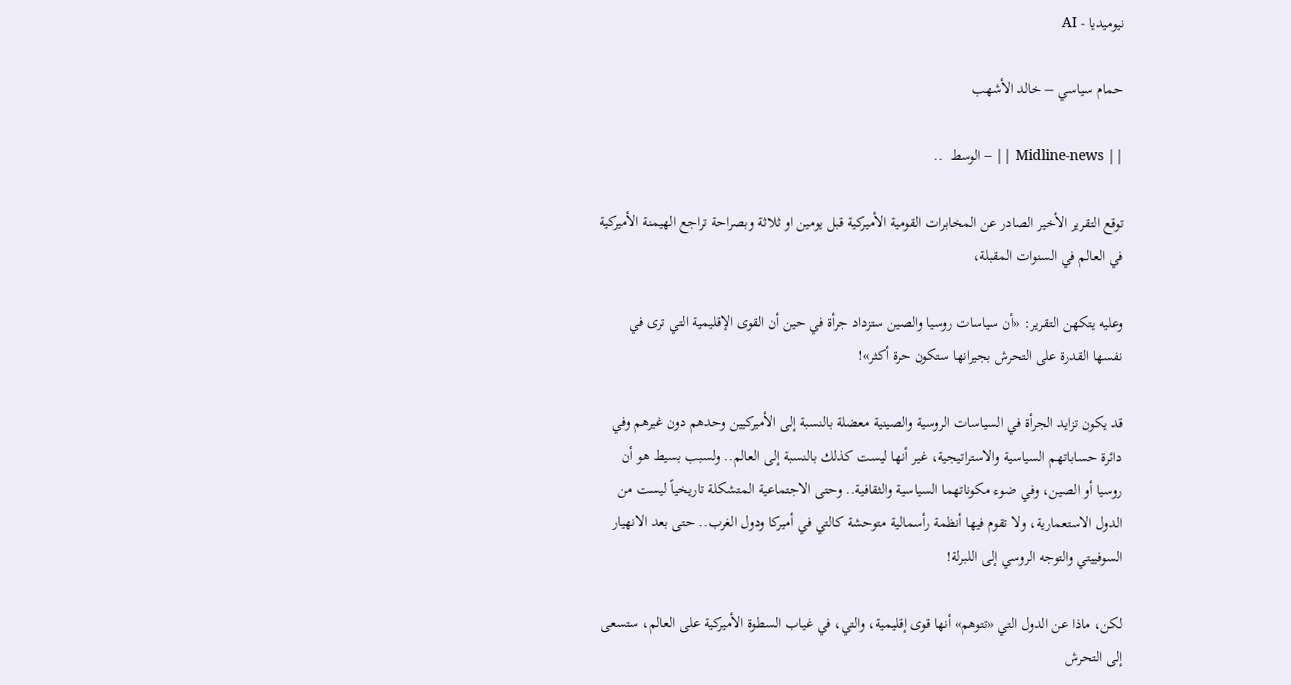نيوميديا - AI

حمام سياسي – خالد الأشهب

|| Midline-news || – الوسط  ..

توقع التقرير الأخير الصادر عن المخابرات القومية الأميركية قبل يومين او ثلاثة وبصراحة تراجع الهيمنة الأميركية في العالم في السنوات المقبلة،

وعليه يتكهن التقرير: «أن سياسات روسيا والصين ستزداد جرأة في حين أن القوى الإقليمية التي ترى في نفسها القدرة على التحرش بجيرانها ستكون حرة أكثر»!

قد يكون تزايد الجرأة في السياسات الروسية والصينية معضلة بالنسبة إلى الأميركيين وحدهم دون غيرهم وفي دائرة حساباتهم السياسية والاستراتيجية، غير أنها ليست كذلك بالنسبة إلى العالم.. ولسبب بسيط هو أن روسيا أو الصين، وفي ضوء مكوناتهما السياسية والثقافية.. وحتى الاجتماعية المتشكلة تاريخياً ليست من الدول الاستعمارية، ولا تقوم فيها أنظمة رأسمالية متوحشة كالتي في أميركا ودول الغرب.. حتى بعد الانهيار السوفييتي والتوجه الروسي إلى اللبرلة!

لكن، ماذا عن الدول التي «تتوهم» أنها قوى إقليمية، والتي، في غياب السطوة الأميركية على العالم، ستسعى إلى التحرش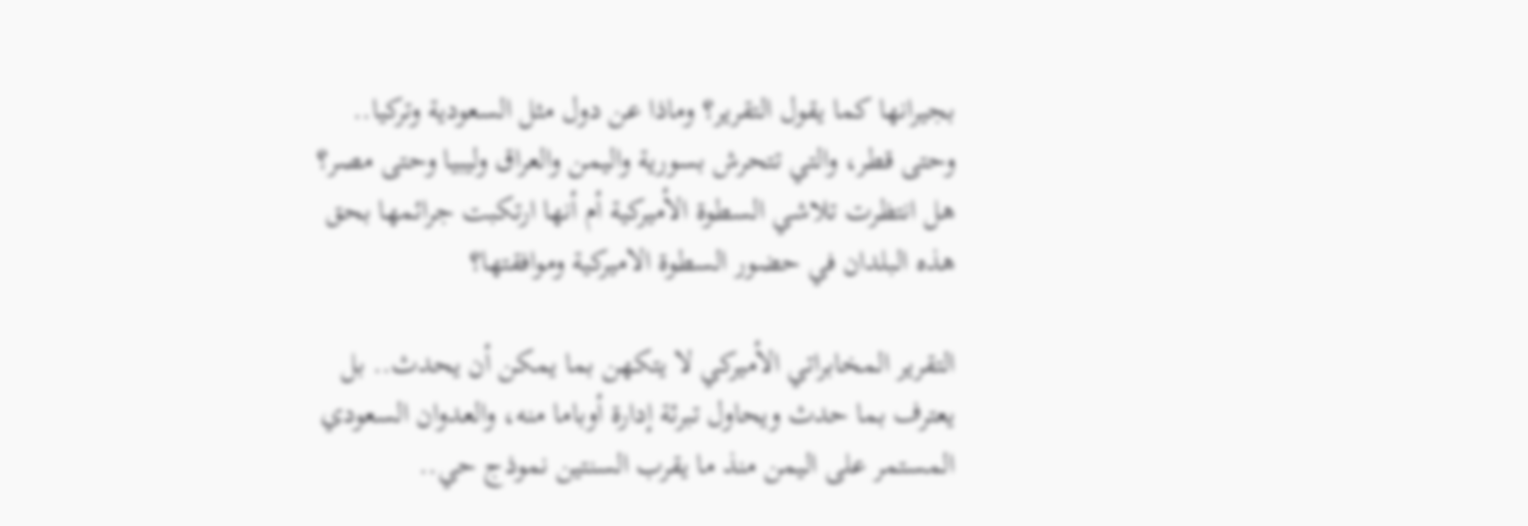بجيرانها كما يقول التقرير؟ وماذا عن دول مثل السعودية وتركيا.. وحتى قطر، والتي تتحرش بسورية واليمن والعراق وليبيا وحتى مصر؟ هل انتظرت تلاشي السطوة الأميركية أم أنها ارتكبت جرائمها بحق هذه البلدان في حضور السطوة الاميركية وموافقتها؟

التقرير المخابراتي الأميركي لا يتكهن بما يمكن أن يحدث.. بل يعترف بما حدث ويحاول تبرئة إدارة أوباما منه، والعدوان السعودي المستمر على اليمن منذ ما يقرب السنتين نموذج حي..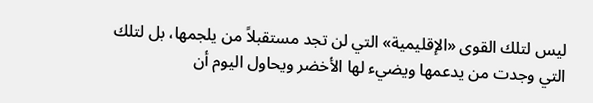ليس لتلك القوى «الإقليمية» التي لن تجد مستقبلاً من يلجمها، بل لتلك التي وجدت من يدعمها ويضيء لها الأخضر ويحاول اليوم أن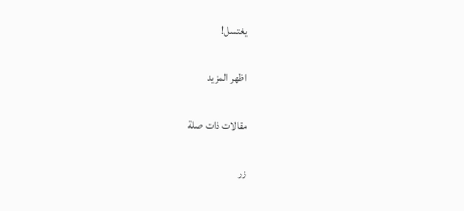يغتسل!

اظهر المزيد

مقالات ذات صلة

زر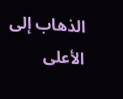الذهاب إلى الأعلى